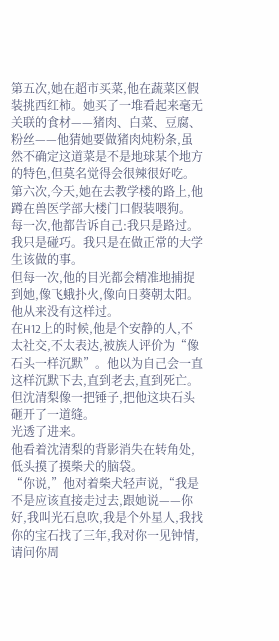第五次,她在超市买菜,他在蔬菜区假装挑西红柿。她买了一堆看起来毫无关联的食材——猪肉、白菜、豆腐、粉丝——他猜她要做猪肉炖粉条,虽然不确定这道菜是不是地球某个地方的特色,但莫名觉得会很辣很好吃。
第六次,今天,她在去教学楼的路上,他蹲在兽医学部大楼门口假装喂狗。
每一次,他都告诉自己:我只是路过。我只是碰巧。我只是在做正常的大学生该做的事。
但每一次,他的目光都会精准地捕捉到她,像飞蛾扑火,像向日葵朝太阳。
他从来没有这样过。
在H12上的时候,他是个安静的人,不太社交,不太表达,被族人评价为“像石头一样沉默”。他以为自己会一直这样沉默下去,直到老去,直到死亡。
但沈清梨像一把锤子,把他这块石头砸开了一道缝。
光透了进来。
他看着沈清梨的背影消失在转角处,低头摸了摸柴犬的脑袋。
“你说,”他对着柴犬轻声说,“我是不是应该直接走过去,跟她说——你好,我叫光石息吹,我是个外星人,我找你的宝石找了三年,我对你一见钟情,请问你周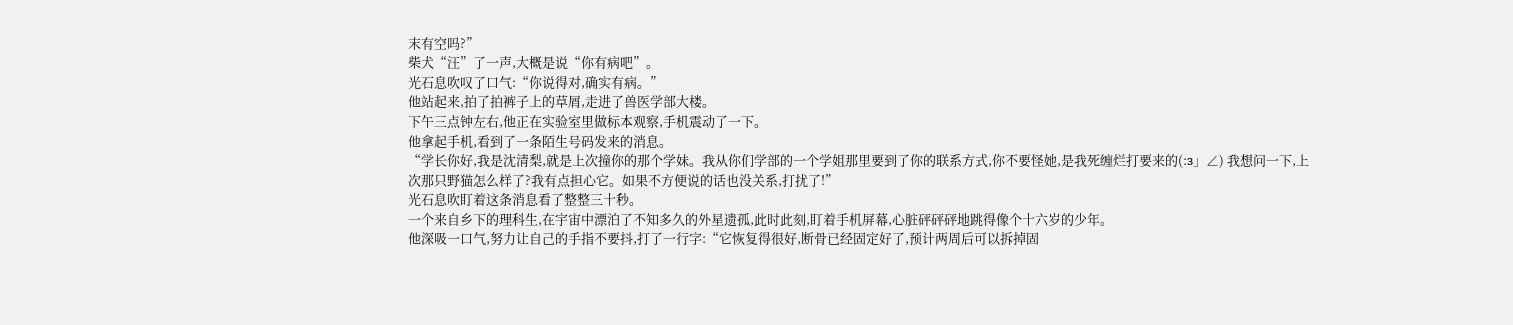末有空吗?”
柴犬“汪”了一声,大概是说“你有病吧”。
光石息吹叹了口气:“你说得对,确实有病。”
他站起来,拍了拍裤子上的草屑,走进了兽医学部大楼。
下午三点钟左右,他正在实验室里做标本观察,手机震动了一下。
他拿起手机,看到了一条陌生号码发来的消息。
“学长你好,我是沈清梨,就是上次撞你的那个学妹。我从你们学部的一个学姐那里要到了你的联系方式,你不要怪她,是我死缠烂打要来的(:з」∠) 我想问一下,上次那只野猫怎么样了?我有点担心它。如果不方便说的话也没关系,打扰了!”
光石息吹盯着这条消息看了整整三十秒。
一个来自乡下的理科生,在宇宙中漂泊了不知多久的外星遗孤,此时此刻,盯着手机屏幕,心脏砰砰砰地跳得像个十六岁的少年。
他深吸一口气,努力让自己的手指不要抖,打了一行字:“它恢复得很好,断骨已经固定好了,预计两周后可以拆掉固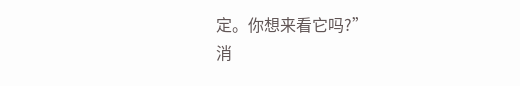定。你想来看它吗?”
消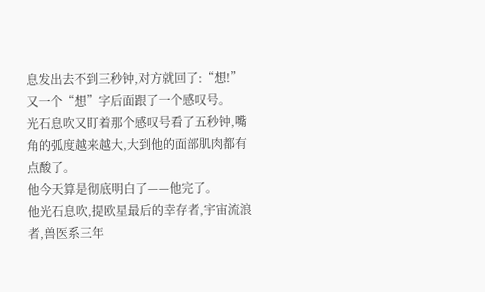息发出去不到三秒钟,对方就回了:“想!”
又一个“想”字后面跟了一个感叹号。
光石息吹又盯着那个感叹号看了五秒钟,嘴角的弧度越来越大,大到他的面部肌肉都有点酸了。
他今天算是彻底明白了——他完了。
他光石息吹,提欧星最后的幸存者,宇宙流浪者,兽医系三年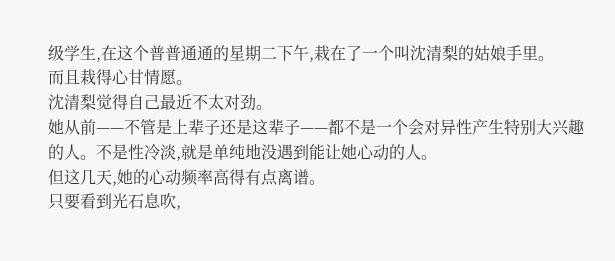级学生,在这个普普通通的星期二下午,栽在了一个叫沈清梨的姑娘手里。
而且栽得心甘情愿。
沈清梨觉得自己最近不太对劲。
她从前——不管是上辈子还是这辈子——都不是一个会对异性产生特别大兴趣的人。不是性冷淡,就是单纯地没遇到能让她心动的人。
但这几天,她的心动频率高得有点离谱。
只要看到光石息吹,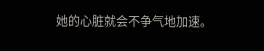她的心脏就会不争气地加速。